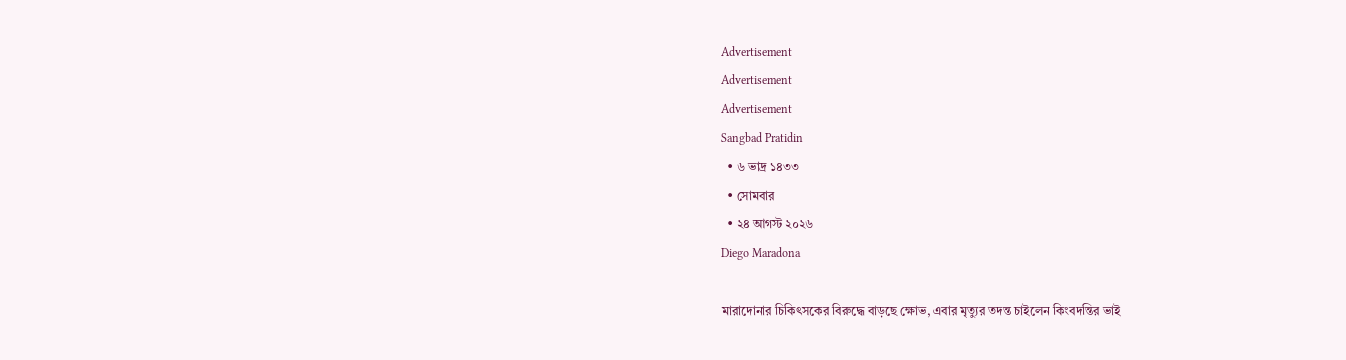Advertisement
Advertisement
Advertisement
Sangbad Pratidin
  • ৬ ভাদ্র ১৪৩৩
  • সোমবার
  • ২৪ আগস্ট ২০২৬
Diego Maradona

মারাদোনার চিকিৎসকের বিরুদ্ধে বাড়ছে ক্ষোভ, এবার মৃত্যুর তদন্ত চাইলেন কিংবদন্তির ভাই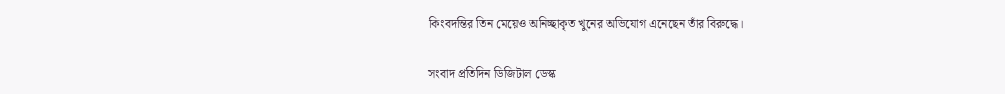কিংবদন্তির তিন মেয়েও অনিচ্ছাকৃত খুনের অভিযোগ এনেছেন তাঁর বিরুদ্ধে।

সংবাদ প্রতিদিন ডিজিটাল ডেস্ক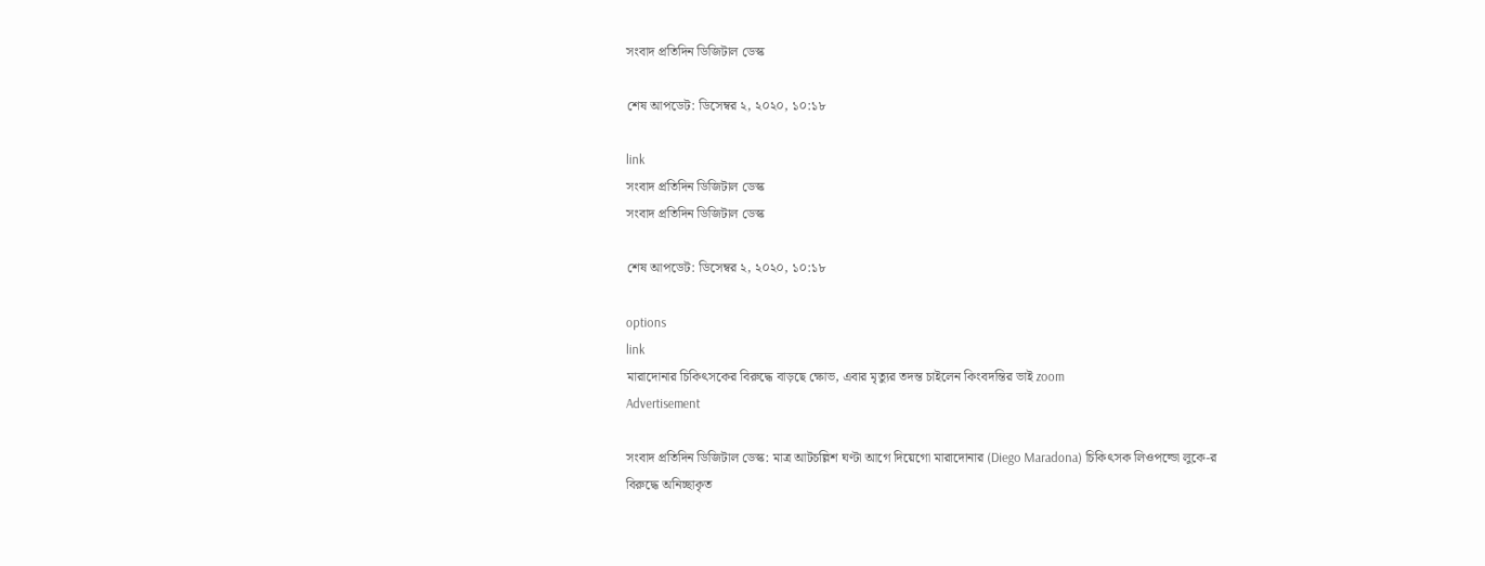সংবাদ প্রতিদিন ডিজিটাল ডেস্ক

শেষ আপডেট: ডিসেম্বর ২, ২০২০, ১০:১৮

link
সংবাদ প্রতিদিন ডিজিটাল ডেস্ক
সংবাদ প্রতিদিন ডিজিটাল ডেস্ক

শেষ আপডেট: ডিসেম্বর ২, ২০২০, ১০:১৮

options
link
মারাদোনার চিকিৎসকের বিরুদ্ধে বাড়ছে ক্ষোভ, এবার মৃত্যুর তদন্ত চাইলেন কিংবদন্তির ভাই zoom
Advertisement

সংবাদ প্রতিদিন ডিজিটাল ডেস্ক: মাত্র আটচল্লিশ ঘণ্টা আগে দিয়েগো মারাদোনার (Diego Maradona) চিকিৎসক লিওপল্ডো লুকে-র বিরুদ্ধে অনিচ্ছাকৃত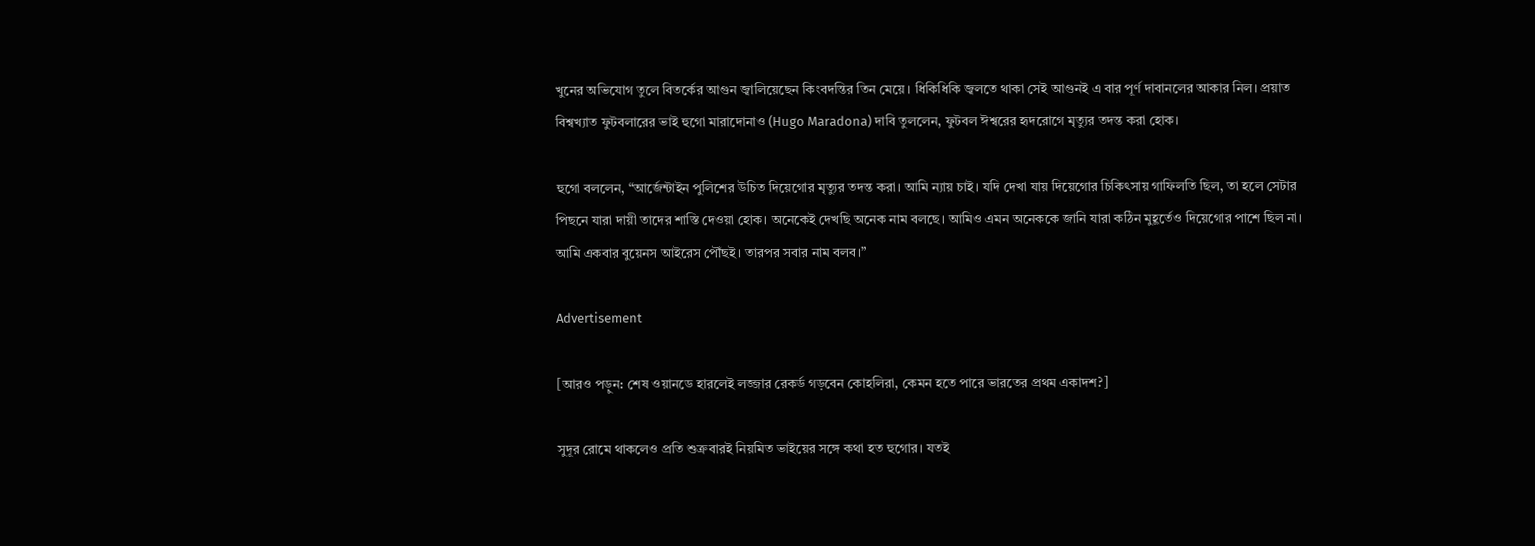খুনের অভিযোগ তুলে বিতর্কের আগুন জ্বালিয়েছেন কিংবদন্তির তিন মেয়ে। ধিকিধিকি জ্বলতে থাকা সেই আগুনই এ বার পূর্ণ দাবানলের আকার নিল। প্রয়াত বিশ্বখ্যাত ফুটবলারের ভাই হুগো মারাদোনাও (Hugo Maradona) দাবি তুললেন, ফুটবল ঈশ্বরের হৃদরোগে মৃত্যুর তদন্ত করা হোক।

হুগো বললেন, “আর্জেন্টাইন পুলিশের উচিত দিয়েগোর মৃত্যুর তদন্ত করা। আমি ন্যায় চাই। যদি দেখা যায় দিয়েগোর চিকিৎসায় গাফিলতি ছিল, তা হলে সেটার পিছনে যারা দায়ী তাদের শাস্তি দেওয়া হোক। অনেকেই দেখছি অনেক নাম বলছে। আমিও এমন অনেককে জানি যারা কঠিন মুহূর্তেও দিয়েগোর পাশে ছিল না। আমি একবার বুয়েনস আইরেস পৌঁছই। তারপর সবার নাম বলব।”

Advertisement

[আরও পড়ুন: শেষ ওয়ানডে হারলেই লজ্জার রেকর্ড গড়বেন কোহলিরা, কেমন হতে পারে ভারতের প্রথম একাদশ?]

সুদূর রোমে থাকলেও প্রতি শুক্রবারই নিয়মিত ভাইয়ের সঙ্গে কথা হত হুগোর। যতই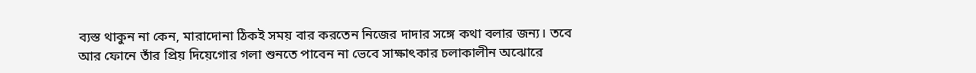ব্যস্ত থাকুন না কেন, মারাদোনা ঠিকই সময় বার করতেন নিজের দাদার সঙ্গে কথা বলার জন্য। তবে আর ফোনে তাঁর প্রিয় দিয়েগোর গলা শুনতে পাবেন না ভেবে সাক্ষাৎকার চলাকালীন অঝোরে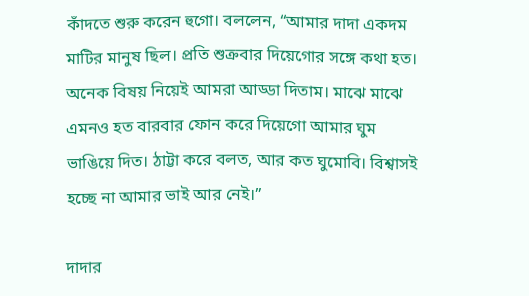কাঁদতে শুরু করেন হুগো। বললেন, “আমার দাদা একদম মাটির মানুষ ছিল। প্রতি শুক্রবার দিয়েগোর সঙ্গে কথা হত। অনেক বিষয় নিয়েই আমরা আড্ডা দিতাম। মাঝে মাঝে এমনও হত বারবার ফোন করে দিয়েগো আমার ঘুম ভাঙিয়ে দিত। ঠাট্টা করে বলত, আর কত ঘুমোবি। বিশ্বাসই হচ্ছে না আমার ভাই আর নেই।”

দাদার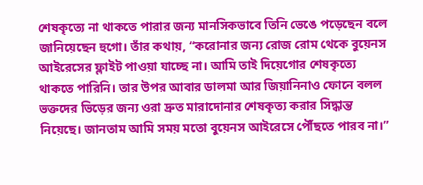শেষকৃত্যে না থাকতে পারার জন্য মানসিকভাবে তিনি ভেঙে পড়েছেন বলে জানিয়েছেন হুগো। তাঁর কথায়, “করোনার জন্য রোজ রোম থেকে বুয়েনস আইরেসের ফ্লাইট পাওয়া যাচ্ছে না। আমি তাই দিয়েগোর শেষকৃত্যে থাকতে পারিনি। তার উপর আবার ডালমা আর জিয়ানিনাও ফোনে বলল ভক্তদের ভিড়ের জন্য ওরা দ্রুত মারাদোনার শেষকৃত্য করার সিদ্ধান্ত নিয়েছে। জানতাম আমি সময় মতো বুয়েনস আইরেসে পৌঁছতে পারব না।”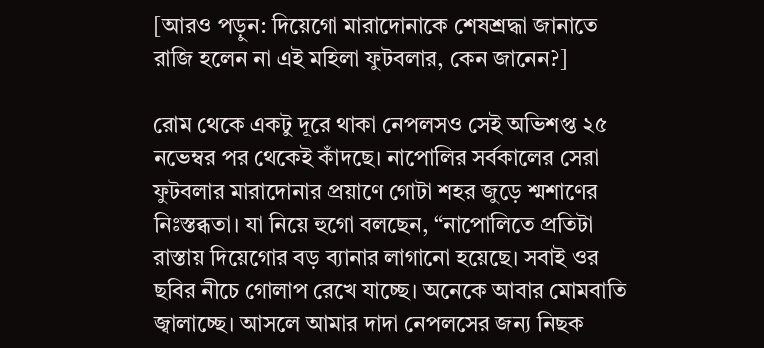[আরও পড়ুন: দিয়েগো মারাদোনাকে শেষশ্রদ্ধা জানাতে রাজি হলেন না এই মহিলা ফুটবলার, কেন জানেন?]

রোম থেকে একটু দূরে থাকা নেপলসও সেই অভিশপ্ত ২৫ নভেম্বর পর থেকেই কাঁদছে। নাপোলির সর্বকালের সেরা ফুটবলার মারাদোনার প্রয়াণে গোটা শহর জুড়ে শ্মশাণের নিঃস্তব্ধতা। যা নিয়ে হুগো বলছেন, “নাপোলিতে প্রতিটা রাস্তায় দিয়েগোর বড় ব্যানার লাগানো হয়েছে। সবাই ওর ছবির নীচে গোলাপ রেখে যাচ্ছে। অনেকে আবার মোমবাতি জ্বালাচ্ছে। আসলে আমার দাদা নেপলসের জন্য নিছক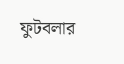ফুটবলার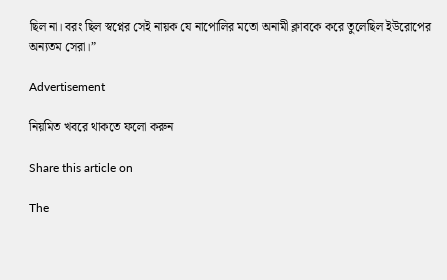ছিল না। বরং ছিল স্বপ্নের সেই নায়ক যে নাপোলির মতো অনামী ক্লাবকে করে তুলেছিল ইউরোপের অন্যতম সেরা।”

Advertisement

নিয়মিত খবরে থাকতে ফলো করুন

Share this article on

The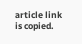article link is copied.